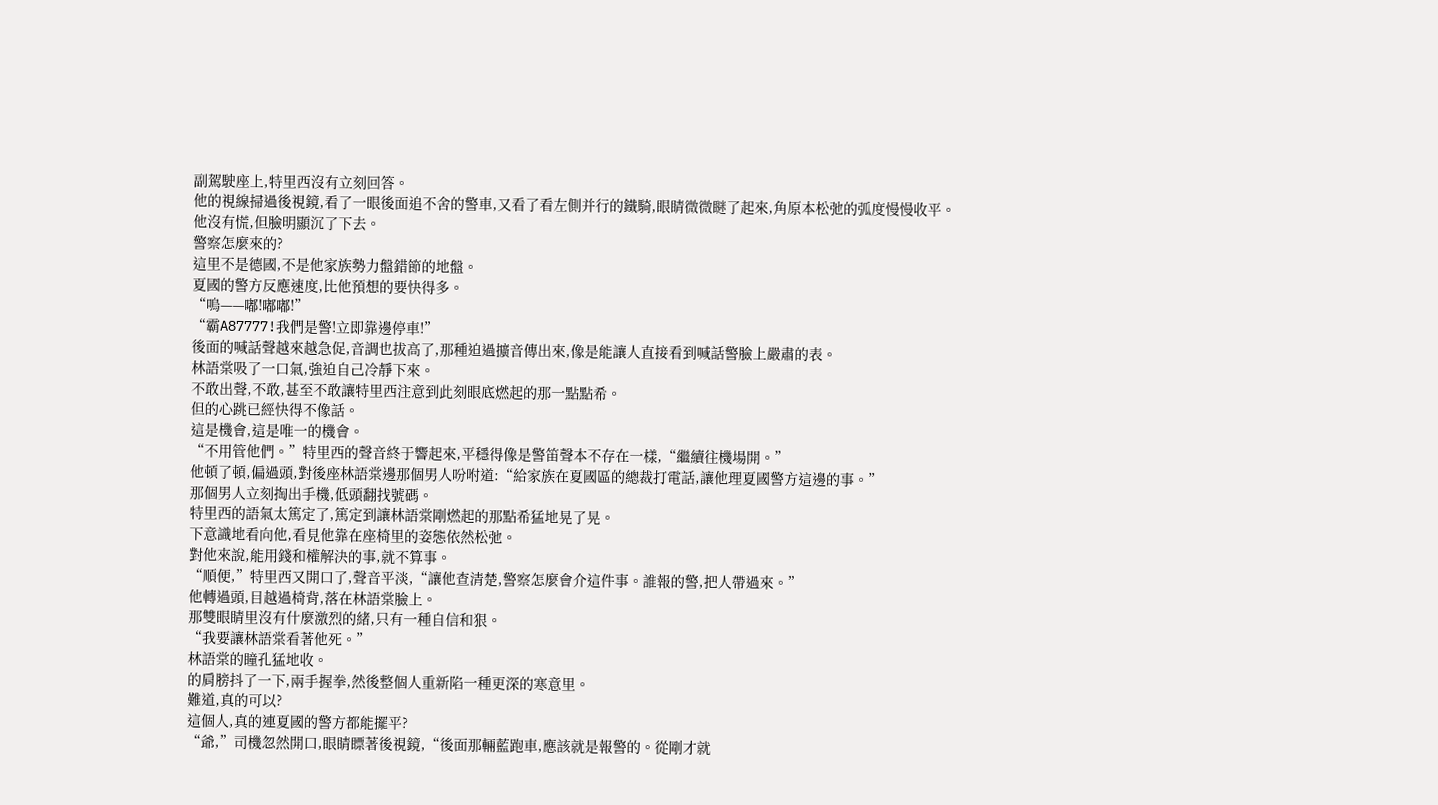副駕駛座上,特里西沒有立刻回答。
他的視線掃過後視鏡,看了一眼後面追不舍的警車,又看了看左側并行的鐵騎,眼睛微微瞇了起來,角原本松弛的弧度慢慢收平。
他沒有慌,但臉明顯沉了下去。
警察怎麼來的?
這里不是德國,不是他家族勢力盤錯節的地盤。
夏國的警方反應速度,比他預想的要快得多。
“嗚——嘟!嘟嘟!”
“霸A87777!我們是警!立即靠邊停車!”
後面的喊話聲越來越急促,音調也拔高了,那種迫過擴音傳出來,像是能讓人直接看到喊話警臉上嚴肅的表。
林語棠吸了一口氣,強迫自己冷靜下來。
不敢出聲,不敢,甚至不敢讓特里西注意到此刻眼底燃起的那一點點希。
但的心跳已經快得不像話。
這是機會,這是唯一的機會。
“不用管他們。”特里西的聲音終于響起來,平穩得像是警笛聲本不存在一樣,“繼續往機場開。”
他頓了頓,偏過頭,對後座林語棠邊那個男人吩咐道:“給家族在夏國區的總裁打電話,讓他理夏國警方這邊的事。”
那個男人立刻掏出手機,低頭翻找號碼。
特里西的語氣太篤定了,篤定到讓林語棠剛燃起的那點希猛地晃了晃。
下意識地看向他,看見他靠在座椅里的姿態依然松弛。
對他來說,能用錢和權解決的事,就不算事。
“順便,”特里西又開口了,聲音平淡,“讓他查清楚,警察怎麼會介這件事。誰報的警,把人帶過來。”
他轉過頭,目越過椅背,落在林語棠臉上。
那雙眼睛里沒有什麼激烈的緒,只有一種自信和狠。
“我要讓林語棠看著他死。”
林語棠的瞳孔猛地收。
的肩膀抖了一下,兩手握拳,然後整個人重新陷一種更深的寒意里。
難道,真的可以?
這個人,真的連夏國的警方都能擺平?
“爺,”司機忽然開口,眼睛瞟著後視鏡,“後面那輛藍跑車,應該就是報警的。從剛才就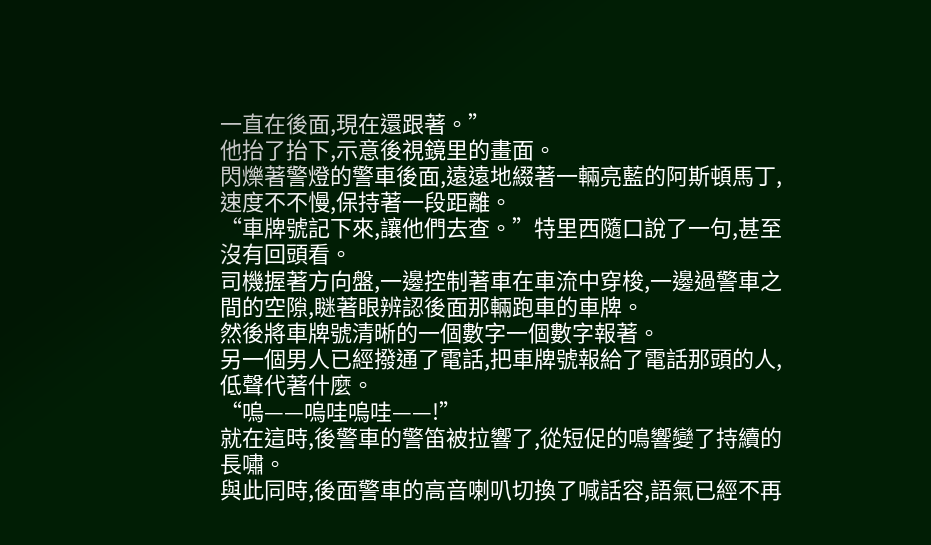一直在後面,現在還跟著。”
他抬了抬下,示意後視鏡里的畫面。
閃爍著警燈的警車後面,遠遠地綴著一輛亮藍的阿斯頓馬丁,速度不不慢,保持著一段距離。
“車牌號記下來,讓他們去查。”特里西隨口說了一句,甚至沒有回頭看。
司機握著方向盤,一邊控制著車在車流中穿梭,一邊過警車之間的空隙,瞇著眼辨認後面那輛跑車的車牌。
然後將車牌號清晰的一個數字一個數字報著。
另一個男人已經撥通了電話,把車牌號報給了電話那頭的人,低聲代著什麼。
“嗚——嗚哇嗚哇——!”
就在這時,後警車的警笛被拉響了,從短促的鳴響變了持續的長嘯。
與此同時,後面警車的高音喇叭切換了喊話容,語氣已經不再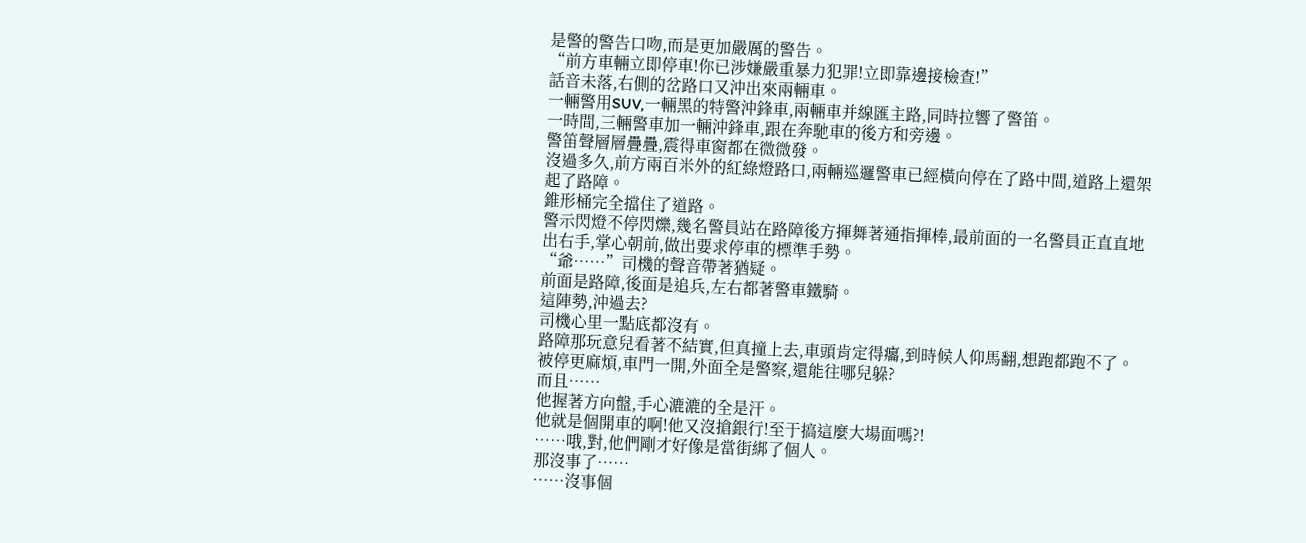是警的警告口吻,而是更加嚴厲的警告。
“前方車輛立即停車!你已涉嫌嚴重暴力犯罪!立即靠邊接檢查!”
話音未落,右側的岔路口又沖出來兩輛車。
一輛警用SUV,一輛黑的特警沖鋒車,兩輛車并線匯主路,同時拉響了警笛。
一時間,三輛警車加一輛沖鋒車,跟在奔馳車的後方和旁邊。
警笛聲層層疊疊,震得車窗都在微微發。
沒過多久,前方兩百米外的紅綠燈路口,兩輛巡邏警車已經橫向停在了路中間,道路上還架起了路障。
錐形桶完全擋住了道路。
警示閃燈不停閃爍,幾名警員站在路障後方揮舞著通指揮棒,最前面的一名警員正直直地出右手,掌心朝前,做出要求停車的標準手勢。
“爺……”司機的聲音帶著猶疑。
前面是路障,後面是追兵,左右都著警車鐵騎。
這陣勢,沖過去?
司機心里一點底都沒有。
路障那玩意兒看著不結實,但真撞上去,車頭肯定得癟,到時候人仰馬翻,想跑都跑不了。
被停更麻煩,車門一開,外面全是警察,還能往哪兒躲?
而且……
他握著方向盤,手心漉漉的全是汗。
他就是個開車的啊!他又沒搶銀行!至于搞這麼大場面嗎?!
……哦,對,他們剛才好像是當街綁了個人。
那沒事了……
……沒事個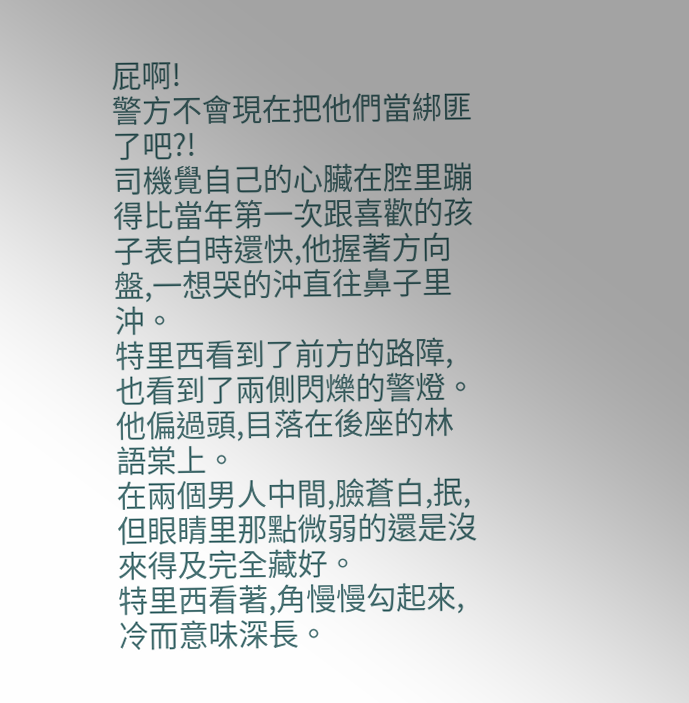屁啊!
警方不會現在把他們當綁匪了吧?!
司機覺自己的心臟在腔里蹦得比當年第一次跟喜歡的孩子表白時還快,他握著方向盤,一想哭的沖直往鼻子里沖。
特里西看到了前方的路障,也看到了兩側閃爍的警燈。
他偏過頭,目落在後座的林語棠上。
在兩個男人中間,臉蒼白,抿,但眼睛里那點微弱的還是沒來得及完全藏好。
特里西看著,角慢慢勾起來,冷而意味深長。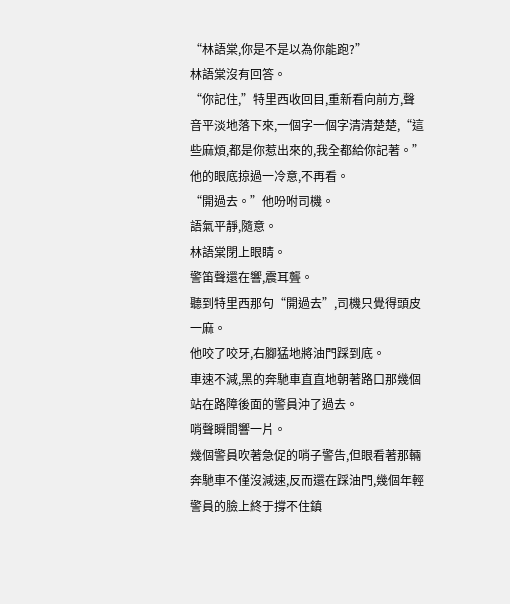“林語棠,你是不是以為你能跑?”
林語棠沒有回答。
“你記住,”特里西收回目,重新看向前方,聲音平淡地落下來,一個字一個字清清楚楚,“這些麻煩,都是你惹出來的,我全都給你記著。”
他的眼底掠過一冷意,不再看。
“開過去。”他吩咐司機。
語氣平靜,隨意。
林語棠閉上眼睛。
警笛聲還在響,震耳聾。
聽到特里西那句“開過去”,司機只覺得頭皮一麻。
他咬了咬牙,右腳猛地將油門踩到底。
車速不減,黑的奔馳車直直地朝著路口那幾個站在路障後面的警員沖了過去。
哨聲瞬間響一片。
幾個警員吹著急促的哨子警告,但眼看著那輛奔馳車不僅沒減速,反而還在踩油門,幾個年輕警員的臉上終于撐不住鎮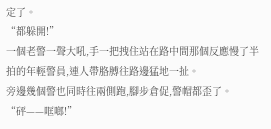定了。
“都躲開!”
一個老警一聲大吼,手一把拽住站在路中間那個反應慢了半拍的年輕警員,連人帶胳膊往路邊猛地一扯。
旁邊幾個警也同時往兩側跑,腳步倉促,警帽都歪了。
“砰——哐啷!”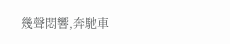幾聲悶響,奔馳車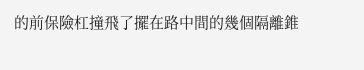的前保險杠撞飛了擺在路中間的幾個隔離錐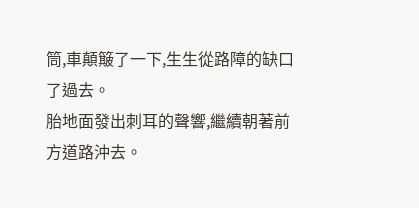筒,車顛簸了一下,生生從路障的缺口了過去。
胎地面發出刺耳的聲響,繼續朝著前方道路沖去。